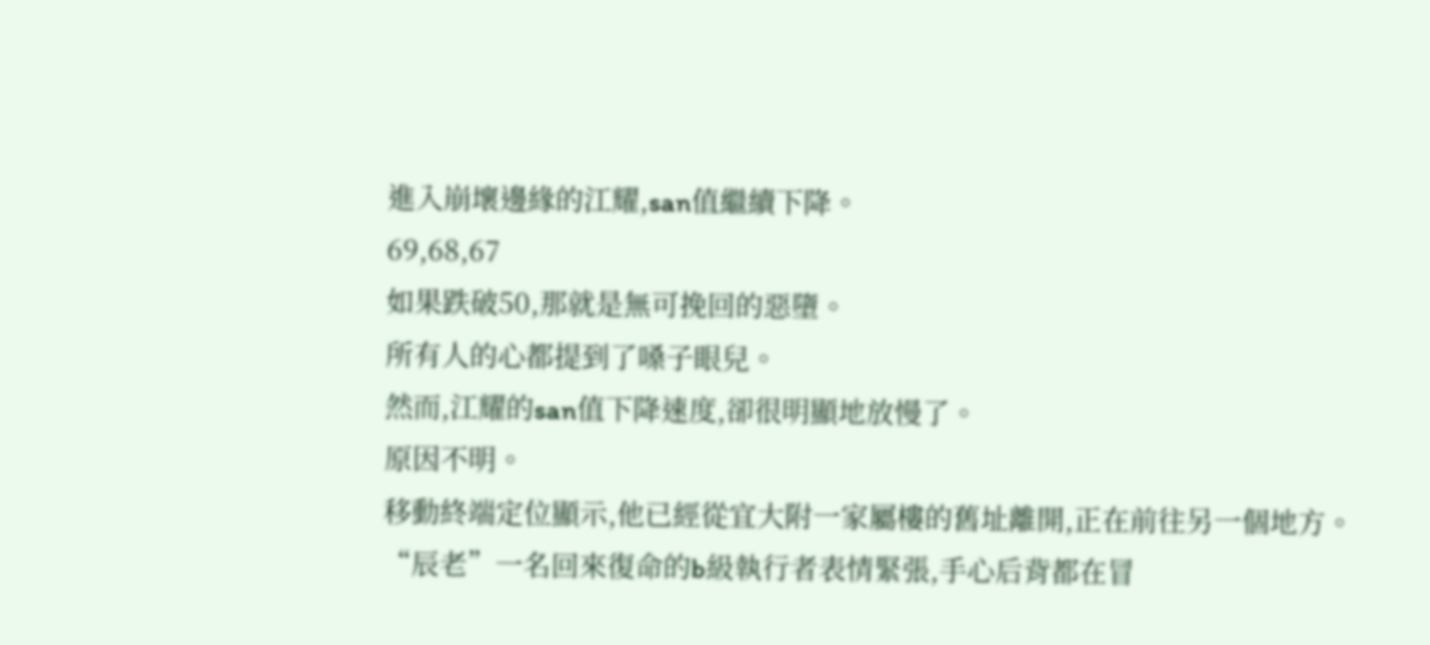進入崩壞邊緣的江耀,san值繼續下降。
69,68,67
如果跌破50,那就是無可挽回的惡墮。
所有人的心都提到了嗓子眼兒。
然而,江耀的san值下降速度,卻很明顯地放慢了。
原因不明。
移動終端定位顯示,他已經從宜大附一家屬樓的舊址離開,正在前往另一個地方。
“辰老”一名回來復命的b級執行者表情緊張,手心后背都在冒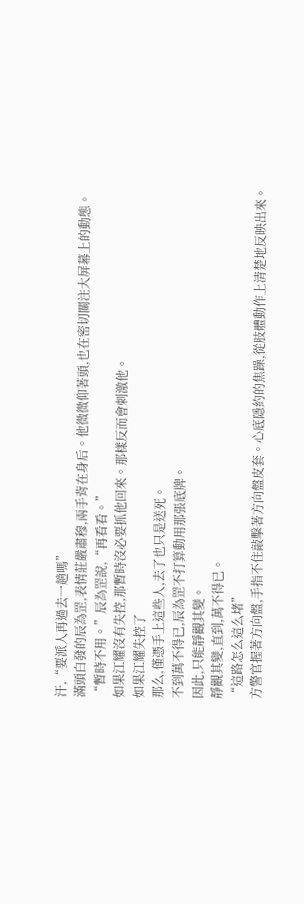汗,“要派人再過去一趟嗎”
滿頭白發的辰為罡,表情莊嚴肅穆,兩手背在身后。他微微仰著頭,也在密切關注大屏幕上的動態。
“暫時不用。”辰為罡說,“再看看。”
如果江耀沒有失控,那暫時沒必要抓他回來。那樣反而會刺激他。
如果江耀失控了
那么,僅憑手上這些人,去了也只是送死。
不到萬不得已,辰為罡不打算動用那張底牌。
因此,只能靜觀其變。
靜觀其變,直到,萬不得已。
“這路怎么這么堵”
方警官握著方向盤,手指不住敲擊著方向盤皮套。心底隱約的焦躁,從肢體動作上清楚地反映出來。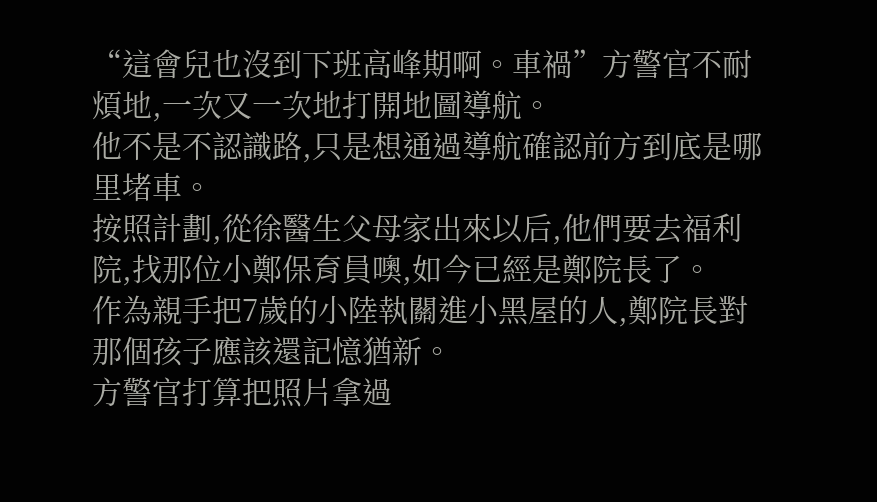“這會兒也沒到下班高峰期啊。車禍”方警官不耐煩地,一次又一次地打開地圖導航。
他不是不認識路,只是想通過導航確認前方到底是哪里堵車。
按照計劃,從徐醫生父母家出來以后,他們要去福利院,找那位小鄭保育員噢,如今已經是鄭院長了。
作為親手把7歲的小陸執關進小黑屋的人,鄭院長對那個孩子應該還記憶猶新。
方警官打算把照片拿過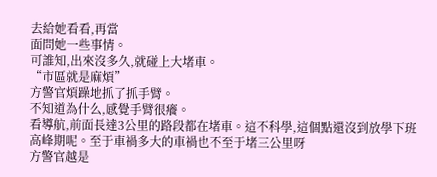去給她看看,再當
面問她一些事情。
可誰知,出來沒多久,就碰上大堵車。
“市區就是麻煩”
方警官煩躁地抓了抓手臂。
不知道為什么,感覺手臂很癢。
看導航,前面長達3公里的路段都在堵車。這不科學,這個點還沒到放學下班高峰期呢。至于車禍多大的車禍也不至于堵三公里呀
方警官越是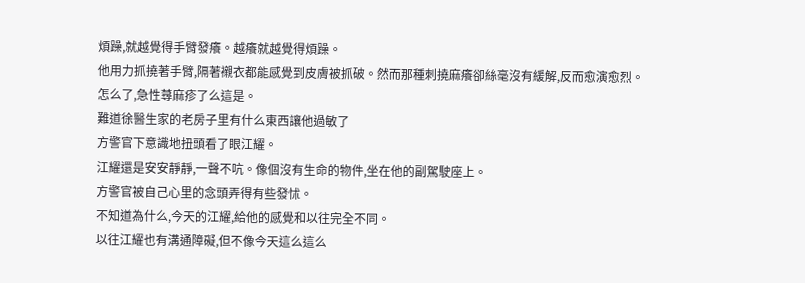煩躁,就越覺得手臂發癢。越癢就越覺得煩躁。
他用力抓撓著手臂,隔著襯衣都能感覺到皮膚被抓破。然而那種刺撓麻癢卻絲毫沒有緩解,反而愈演愈烈。
怎么了,急性蕁麻疹了么這是。
難道徐醫生家的老房子里有什么東西讓他過敏了
方警官下意識地扭頭看了眼江耀。
江耀還是安安靜靜,一聲不吭。像個沒有生命的物件,坐在他的副駕駛座上。
方警官被自己心里的念頭弄得有些發怵。
不知道為什么,今天的江耀,給他的感覺和以往完全不同。
以往江耀也有溝通障礙,但不像今天這么這么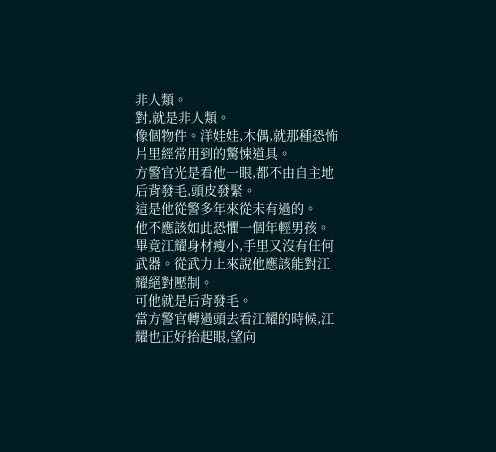非人類。
對,就是非人類。
像個物件。洋娃娃,木偶,就那種恐怖片里經常用到的驚悚道具。
方警官光是看他一眼,都不由自主地后背發毛,頭皮發緊。
這是他從警多年來從未有過的。
他不應該如此恐懼一個年輕男孩。
畢竟江耀身材瘦小,手里又沒有任何武器。從武力上來說他應該能對江耀絕對壓制。
可他就是后背發毛。
當方警官轉過頭去看江耀的時候,江耀也正好抬起眼,望向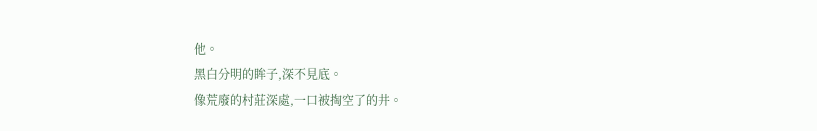他。
黑白分明的眸子,深不見底。
像荒廢的村莊深處,一口被掏空了的井。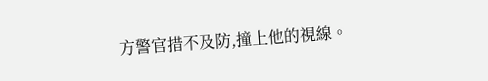方警官措不及防,撞上他的視線。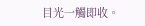目光一觸即收。